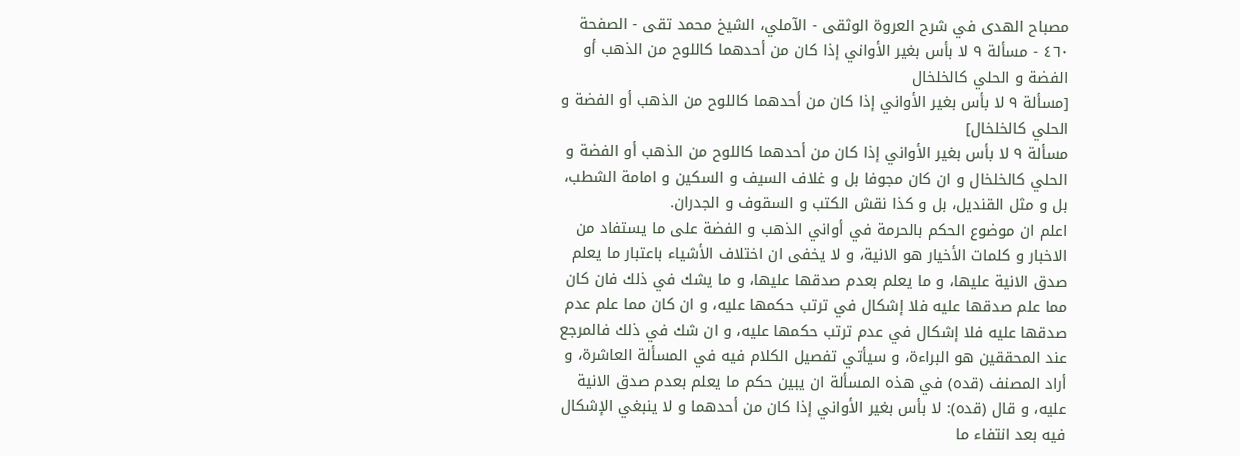مصباح الهدى في شرح العروة الوثقى - الآملي، الشيخ محمد تقى - الصفحة ٤٦٠ - مسألة ٩ لا بأس بغير الأواني إذا كان من أحدهما كاللوح من الذهب أو الفضة و الحلي كالخلخال
[مسألة ٩ لا بأس بغير الأواني إذا كان من أحدهما كاللوح من الذهب أو الفضة و الحلي كالخلخال]
مسألة ٩ لا بأس بغير الأواني إذا كان من أحدهما كاللوح من الذهب أو الفضة و الحلي كالخلخال و ان كان مجوفا بل و غلاف السيف و السكين و امامة الشطب، بل و مثل القنديل، بل و كذا نقش الكتب و السقوف و الجدران.
اعلم ان موضوع الحكم بالحرمة في أواني الذهب و الفضة على ما يستفاد من الاخبار و كلمات الأخيار هو الانية، و لا يخفى ان اختلاف الأشياء باعتبار ما يعلم صدق الانية عليها، و ما يعلم بعدم صدقها عليها، و ما يشك في ذلك فان كان مما علم صدقها عليه فلا إشكال في ترتب حكمها عليه، و ان كان مما علم عدم صدقها عليه فلا إشكال في عدم ترتب حكمها عليه، و ان شك في ذلك فالمرجع عند المحققين هو البراءة، و سيأتي تفصيل الكلام فيه في المسألة العاشرة، و أراد المصنف (قده) في هذه المسألة ان يبين حكم ما يعلم بعدم صدق الانية عليه، و قال (قده): لا بأس بغير الأواني إذا كان من أحدهما و لا ينبغي الإشكال فيه بعد انتفاء ما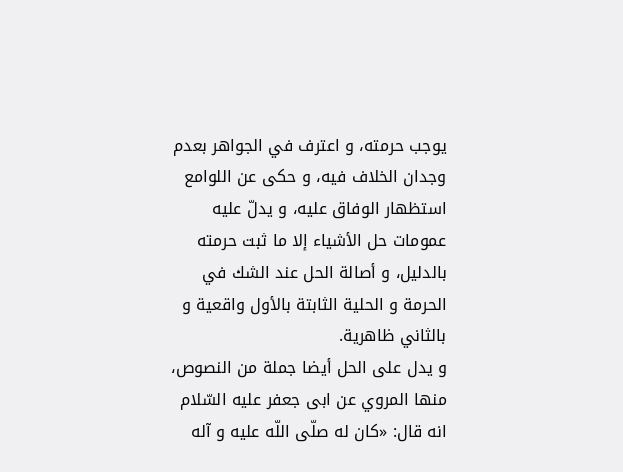يوجب حرمته، و اعترف في الجواهر بعدم وجدان الخلاف فيه، و حكى عن اللوامع استظهار الوفاق عليه، و يدلّ عليه عمومات حل الأشياء إلا ما ثبت حرمته بالدليل، و أصالة الحل عند الشك في الحرمة و الحلية الثابتة بالأول واقعية و بالثاني ظاهرية.
و يدل على الحل أيضا جملة من النصوص، منها المروي عن ابى جعفر عليه السّلام انه قال: «كان له صلّى اللّه عليه و آله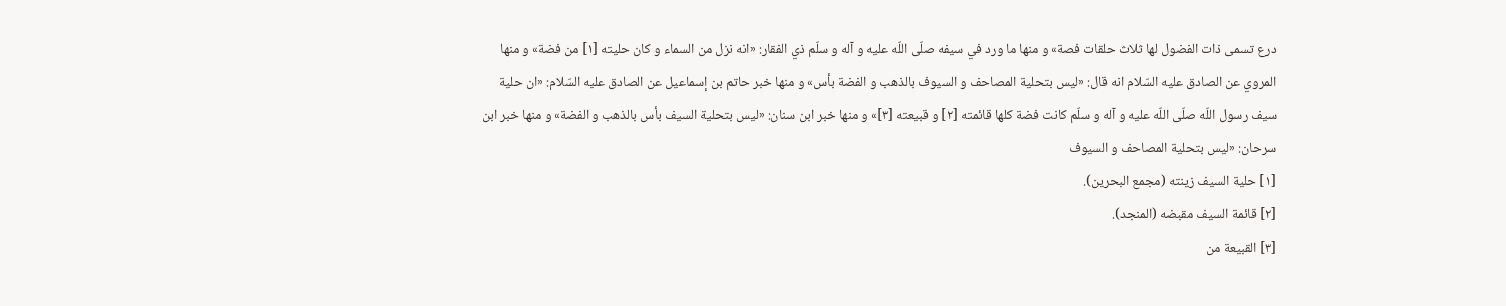درع تسمى ذات الفضول لها ثلاث حلقات فصة» و منها ما ورد في سيفه صلّى اللّه عليه و آله و سلّم ذي الفقار: «انه نزل من السماء و كان حليته [١] من فضة» و منها المروي عن الصادق عليه السّلام انه قال: «ليس بتحلية المصاحف و السيوف بالذهب و الفضة بأس» و منها خبر حاتم بن إسماعيل عن الصادق عليه السّلام: «ان حلية سيف رسول اللّه صلّى اللّه عليه و آله و سلّم كانت فضة كلها قائمته [٢] و قبيعته [٣]» و منها خبر ابن سنان: «ليس بتحلية السيف بأس بالذهب و الفضة» و منها خبر ابن سرحان: «ليس بتحلية المصاحف و السيوف
[١] حلية السيف زينته (مجمع البحرين).
[٢] قائمة السيف مقبضه (المنجد).
[٣] القبيعة من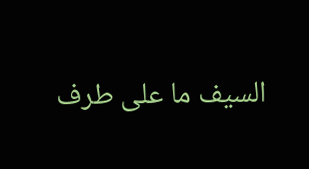السيف ما على طرف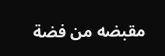مقبضه من فضة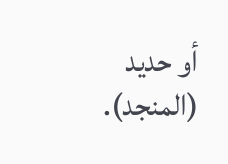أو حديد (المنجد).